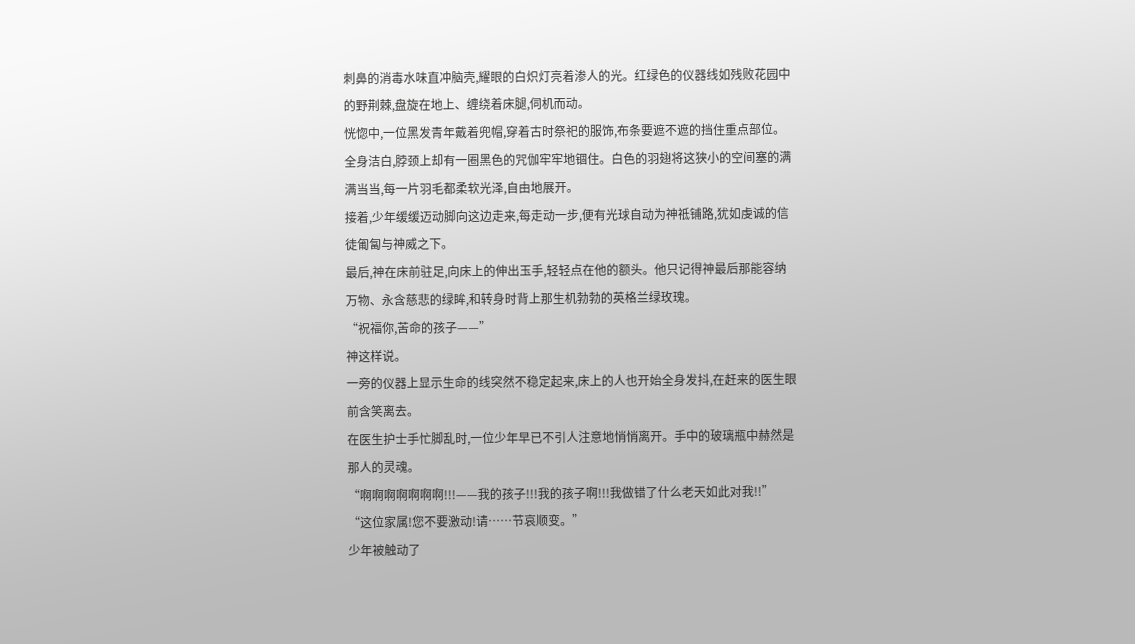刺鼻的消毒水味直冲脑壳,耀眼的白炽灯亮着渗人的光。红绿色的仪器线如残败花园中的野荆棘,盘旋在地上、缠绕着床腿,伺机而动。
恍惚中,一位黑发青年戴着兜帽,穿着古时祭祀的服饰,布条要遮不遮的挡住重点部位。全身洁白,脖颈上却有一圈黑色的咒伽牢牢地锢住。白色的羽翅将这狭小的空间塞的满满当当,每一片羽毛都柔软光泽,自由地展开。
接着,少年缓缓迈动脚向这边走来,每走动一步,便有光球自动为神祗铺路,犹如虔诚的信徒匍匐与神威之下。
最后,神在床前驻足,向床上的伸出玉手,轻轻点在他的额头。他只记得神最后那能容纳万物、永含慈悲的绿眸,和转身时背上那生机勃勃的英格兰绿玫瑰。
“祝福你,苦命的孩子——”
神这样说。
一旁的仪器上显示生命的线突然不稳定起来,床上的人也开始全身发抖,在赶来的医生眼前含笑离去。
在医生护士手忙脚乱时,一位少年早已不引人注意地悄悄离开。手中的玻璃瓶中赫然是那人的灵魂。
“啊啊啊啊啊啊啊!!!——我的孩子!!!我的孩子啊!!!我做错了什么老天如此对我!!”
“这位家属!您不要激动!请……节哀顺变。”
少年被触动了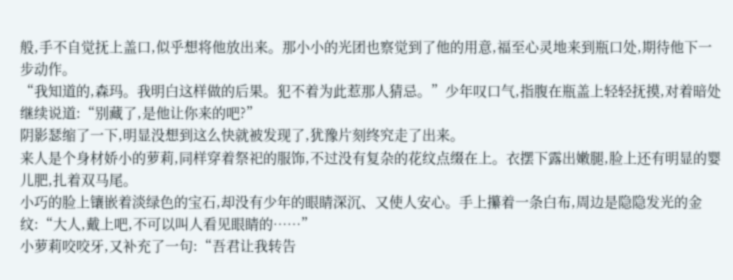般,手不自觉抚上盖口,似乎想将他放出来。那小小的光团也察觉到了他的用意,福至心灵地来到瓶口处,期待他下一步动作。
“我知道的,森玛。我明白这样做的后果。犯不着为此惹那人猜忌。”少年叹口气,指腹在瓶盖上轻轻抚摸,对着暗处继续说道:“别藏了,是他让你来的吧?”
阴影瑟缩了一下,明显没想到这么快就被发现了,犹豫片刻终究走了出来。
来人是个身材娇小的萝莉,同样穿着祭祀的服饰,不过没有复杂的花纹点缀在上。衣摆下露出嫩腿,脸上还有明显的婴儿肥,扎着双马尾。
小巧的脸上镶嵌着淡绿色的宝石,却没有少年的眼睛深沉、又使人安心。手上攥着一条白布,周边是隐隐发光的金纹:“大人,戴上吧,不可以叫人看见眼睛的……”
小萝莉咬咬牙,又补充了一句:“吾君让我转告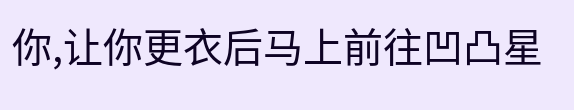你,让你更衣后马上前往凹凸星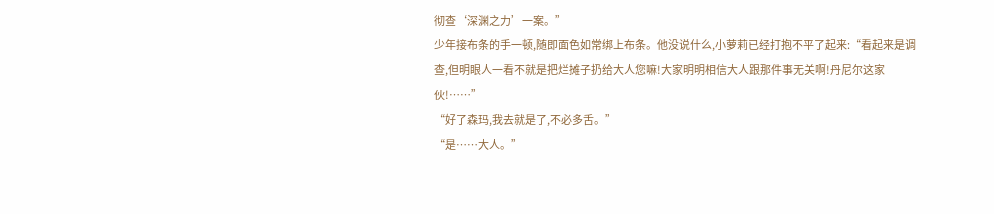彻查‘深渊之力’一案。”
少年接布条的手一顿,随即面色如常绑上布条。他没说什么,小萝莉已经打抱不平了起来:“看起来是调查,但明眼人一看不就是把烂摊子扔给大人您嘛!大家明明相信大人跟那件事无关啊!丹尼尔这家伙!……”
“好了森玛,我去就是了,不必多舌。”
“是……大人。”